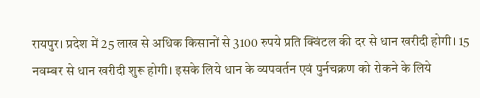रायपुर। प्रदेश में 25 लाख से अधिक किसानों से 3100 रुपये प्रति क्विंटल की दर से धान खरीदी होगी। 15 नवम्बर से धान खरीदी शुरू होगी। इसके लिये धान के व्यपवर्तन एवं पुर्नचक्रण को रोकने के लिये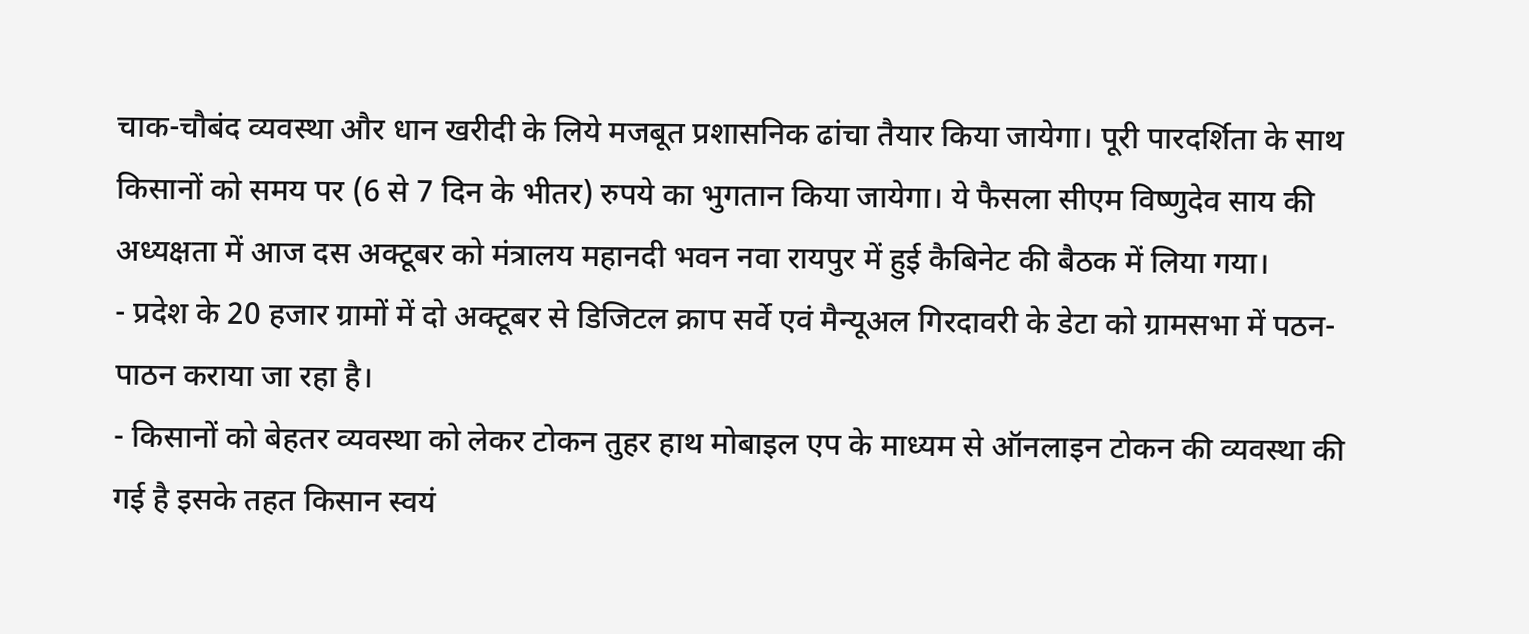चाक-चौबंद व्यवस्था और धान खरीदी के लिये मजबूत प्रशासनिक ढांचा तैयार किया जायेगा। पूरी पारदर्शिता के साथ किसानों को समय पर (6 से 7 दिन के भीतर) रुपये का भुगतान किया जायेगा। ये फैसला सीएम विष्णुदेव साय की अध्यक्षता में आज दस अक्टूबर को मंत्रालय महानदी भवन नवा रायपुर में हुई कैबिनेट की बैठक में लिया गया।
- प्रदेश के 20 हजार ग्रामों में दो अक्टूबर से डिजिटल क्राप सर्वे एवं मैन्यूअल गिरदावरी के डेटा को ग्रामसभा में पठन-पाठन कराया जा रहा है।
- किसानों को बेहतर व्यवस्था को लेकर टोकन तुहर हाथ मोबाइल एप के माध्यम से ऑनलाइन टोकन की व्यवस्था की गई है इसके तहत किसान स्वयं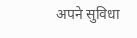अपने सुविधा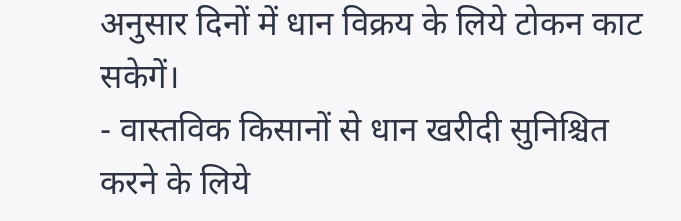अनुसार दिनों में धान विक्रय के लिये टोकन काट सकेगें।
- वास्तविक किसानों से धान खरीदी सुनिश्चित करने के लिये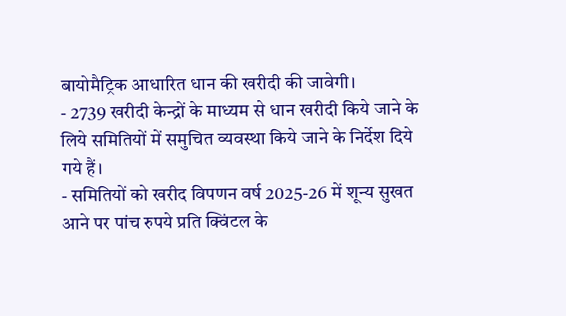बायोमैट्रिक आधारित धान की खरीदी की जावेगी।
- 2739 खरीदी केन्द्रों के माध्यम से धान खरीदी किये जाने के लिये समितियों में समुचित व्यवस्था किये जाने के निर्देश दिये गये हैं।
- समितियों को खरीद विपणन वर्ष 2025-26 में शून्य सुखत आने पर पांच रुपये प्रति क्विंटल के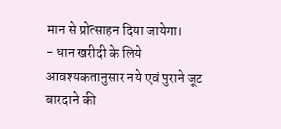मान से प्रोत्साहन दिया जायेगा।
- धान खरीदी के लिये आवश्यकतानुसार नये एवं पुराने जूट बारदाने की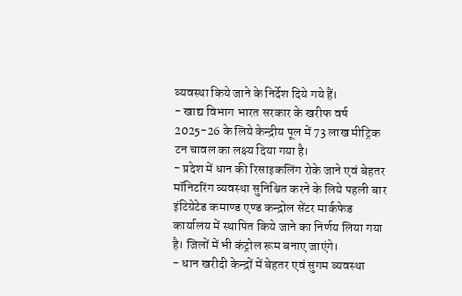व्यवस्था किये जाने के निर्देश दिये गये हैं।
- खाद्य विभाग भारत सरकार के खरीफ वर्ष 2025-26 के लिये केन्द्रीय पूल में 73 लाख मीट्रिक टन चावल का लक्ष्य दिया गया है।
- प्रदेश में धान की रिसाइकलिंग रोके जाने एवं बेहतर मॉनिटरिंग व्यवस्था सुनिश्चित करने के लिये पहली बार इंटिग्रेटेड कमाण्ड एण्ड कन्द्रोल सेंटर मार्कफेड कार्यालय में स्थापित किये जाने का निर्णय लिया गया है। जिलों में भी कंट्रोल रूम बनाए जाएंगे।
- धान खरीदी केन्द्रों में बेहतर एवं सुगम व्यवस्था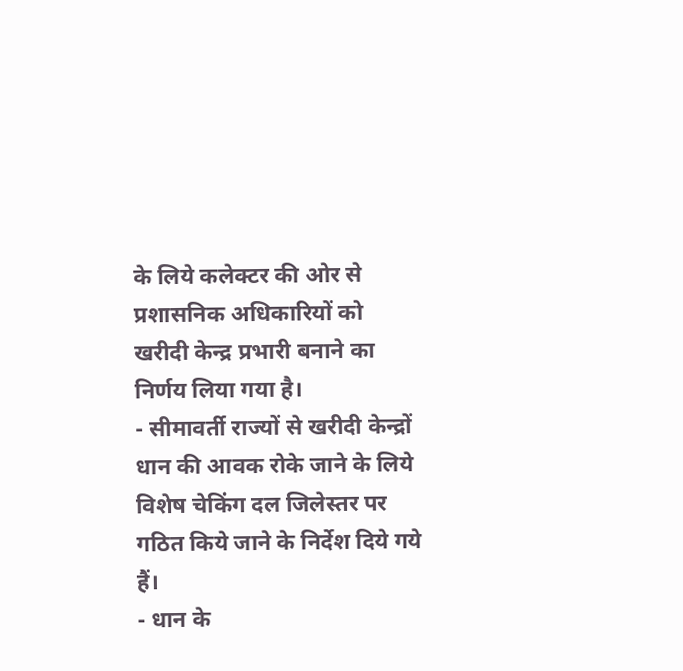के लिये कलेक्टर की ओर से प्रशासनिक अधिकारियों को खरीदी केन्द्र प्रभारी बनाने का निर्णय लिया गया है।
- सीमावर्ती राज्यों से खरीदी केन्द्रों धान की आवक रोके जाने के लिये विशेष चेकिंग दल जिलेस्तर पर गठित किये जाने के निर्देश दिये गये हैं।
- धान के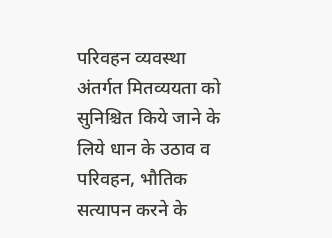परिवहन व्यवस्था अंतर्गत मितव्ययता को सुनिश्चित किये जाने के लिये धान के उठाव व परिवहन, भौतिक सत्यापन करने के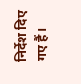निर्देश दिए गए हैं।